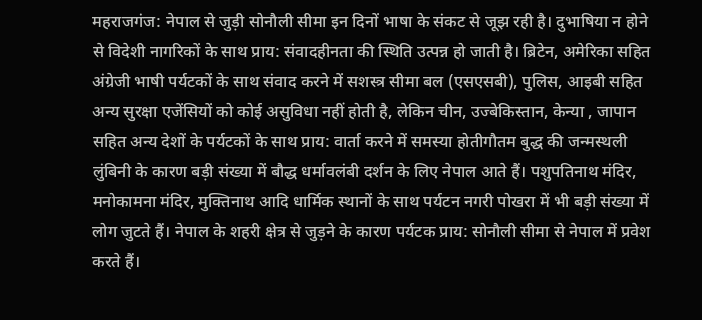महराजगंज: नेपाल से जुड़ी सोनौली सीमा इन दिनों भाषा के संकट से जूझ रही है। दुभाषिया न होने से विदेशी नागरिकों के साथ प्राय: संवादहीनता की स्थिति उत्पन्न हो जाती है। ब्रिटेन, अमेरिका सहित अंग्रेजी भाषी पर्यटकों के साथ संवाद करने में सशस्त्र सीमा बल (एसएसबी), पुलिस, आइबी सहित अन्य सुरक्षा एजेंसियों को कोई असुविधा नहीं होती है, लेकिन चीन, उज्बेकिस्तान, केन्या , जापान सहित अन्य देशों के पर्यटकों के साथ प्राय: वार्ता करने में समस्या होतीगौतम बुद्ध की जन्मस्थली लुंबिनी के कारण बड़ी संख्या में बौद्ध धर्मावलंबी दर्शन के लिए नेपाल आते हैं। पशुपतिनाथ मंदिर, मनोकामना मंदिर, मुक्तिनाथ आदि धार्मिक स्थानों के साथ पर्यटन नगरी पोखरा में भी बड़ी संख्या में लोग जुटते हैं। नेपाल के शहरी क्षेत्र से जुड़ने के कारण पर्यटक प्राय: सोनौली सीमा से नेपाल में प्रवेश करते हैं।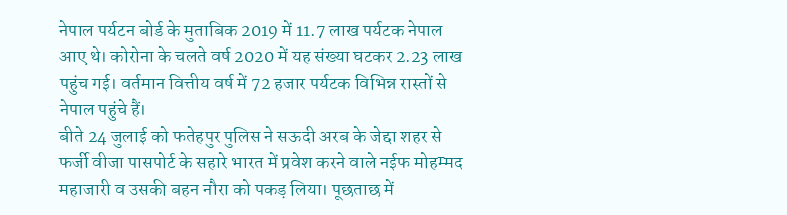नेपाल पर्यटन बोर्ड के मुताबिक 2019 में 11.7 लाख पर्यटक नेपाल आए थे। कोरोना के चलते वर्ष 2020 में यह संख्या घटकर 2.23 लाख पहुंच गई। वर्तमान वित्तीय वर्ष में 72 हजार पर्यटक विभिन्न रास्तों से नेपाल पहुंचे हैं।
बीते 24 जुलाई को फतेहपुर पुलिस ने सऊदी अरब के जेद्दा शहर से फर्जी वीजा पासपोर्ट के सहारे भारत में प्रवेश करने वाले नईफ मोहम्मद महाजारी व उसकी बहन नौरा को पकड़ लिया। पूछताछ में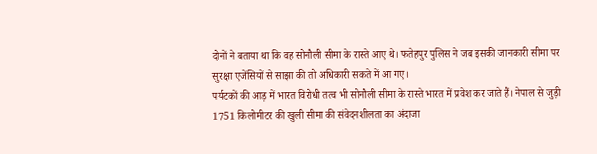दोनों ने बताया था कि वह सोनौली सीमा के रास्ते आए थे। फतेहपुर पुलिस ने जब इसकी जानकारी सीमा पर सुरक्षा एजेंसियों से साझा की तो अधिकारी सकते में आ गए।
पर्यटकों की आड़ में भारत विरोधी तत्व भी सोनौली सीमा के रास्ते भारत में प्रवेश कर जाते हैं। नेपाल से जुड़ी 1751 किलोमीटर की खुली सीमा की संवेदनशीलता का अंदाजा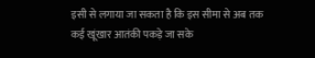इसी से लगाया जा सकता है कि इस सीमा से अब तक कई खूंखार आतंकी पकड़े जा सके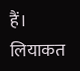हैं। लियाकत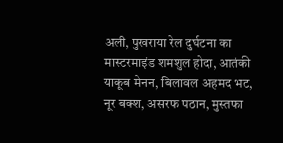अली, पुखराया रेल दुर्घटना का मास्टरमाइंड शमशुल होदा, आतंकी याकूब मेनन, बिलावल अहमद भट, नूर बक्श, असरफ पठान, मुस्तफा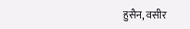हुसैन, वसीर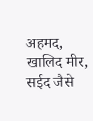अहमद, खालिद मीर, सईद जैसे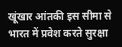खूंखार आंतकी इस सीमा से भारत में प्रवेश करते सुरक्षा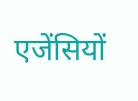एजेंसियों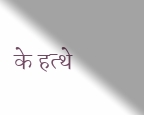के हत्थे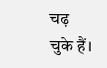चढ़ चुके हैं।